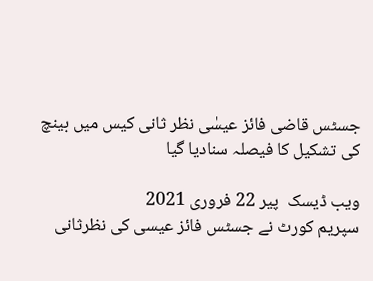جسٹس قاضی فائز عیسٰی نظر ثانی کیس میں بینچ کی تشکیل کا فیصلہ سنادیا گیا

ویب ڈیسک  پير 22 فروری 2021
سپریم کورٹ نے جسٹس فائز عیسی کی نظرثانی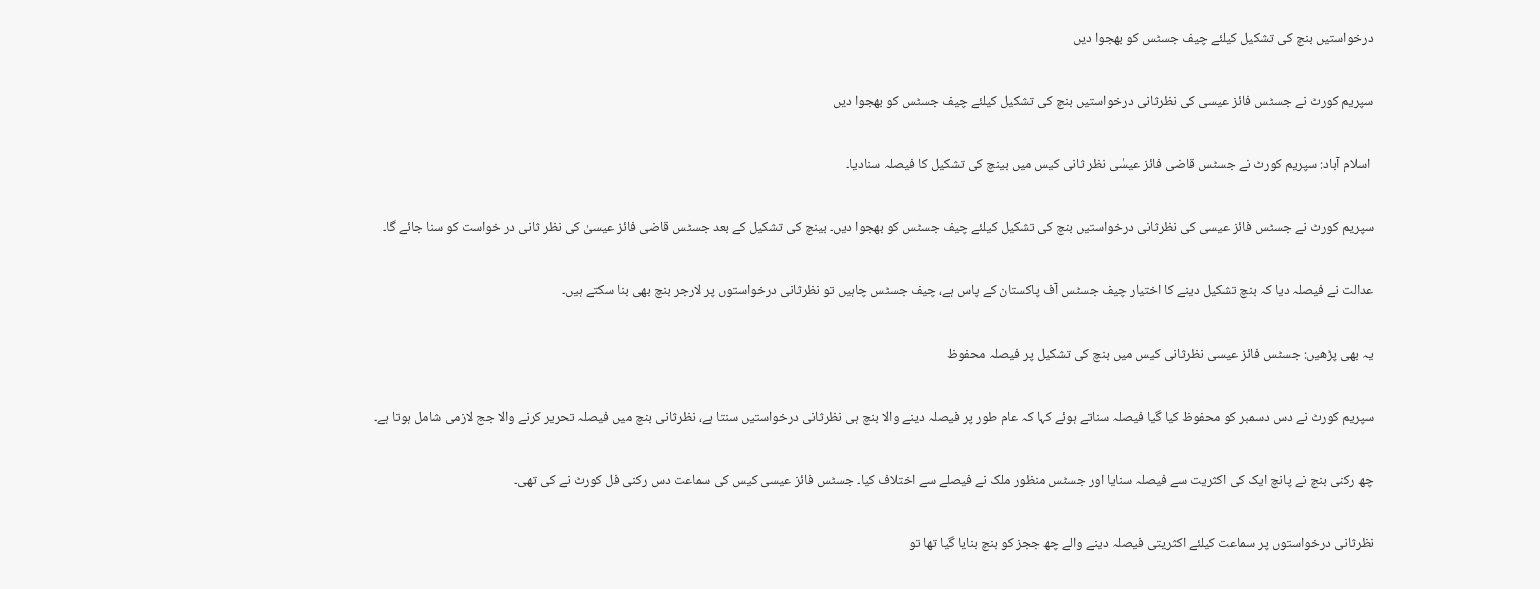درخواستیں بنچ کی تشکیل کیلئے چیف جسٹس کو بھجوا دیں

سپریم کورٹ نے جسٹس فائز عیسی کی نظرثانی درخواستیں بنچ کی تشکیل کیلئے چیف جسٹس کو بھجوا دیں

 اسلام آباد: سپریم کورٹ نے جسٹس قاضی فائز عیسٰی نظر ثانی کیس میں بینچ کی تشکیل کا فیصلہ سنادیا۔

سپریم کورٹ نے جسٹس فائز عیسی کی نظرثانی درخواستیں بنچ کی تشکیل کیلئے چیف جسٹس کو بھجوا دیں۔ بینچ کی تشکیل کے بعد جسٹس قاضی فائز عیسیٰ کی نظر ثانی در خواست کو سنا جائے گا۔

عدالت نے فیصلہ دیا کہ بنچ تشکیل دینے کا اختیار چیف جسٹس آف پاکستان کے پاس ہے، چیف جسٹس چاہیں تو نظرثانی درخواستوں پر لارجر بنچ بھی بنا سکتے ہیں۔

یہ بھی پڑھیں: جسٹس فائز عیسی نظرثانی کیس میں بنچ کی تشکیل پر فیصلہ محفوظ

سپریم کورٹ نے دس دسمبر کو محفوظ کیا گیا فیصلہ سناتے ہوئے کہا کہ عام طور پر فیصلہ دینے والا بنچ ہی نظرثانی درخواستیں سنتا ہے، نظرثانی بنچ میں فیصلہ تحریر کرنے والا جج لازمی شامل ہوتا ہے۔

چھ رکنی بنچ نے پانچ ایک کی اکثریت سے فیصلہ سنایا اور جسٹس منظور ملک نے فیصلے سے اختلاف کیا۔ جسٹس فائز عیسی کیس کی سماعت دس رکنی فل کورٹ نے کی تھی۔

نظرثانی درخواستوں پر سماعت کیلئے اکثریتی فیصلہ دینے والے چھ ججز کو بنچ بنایا گیا تھا تو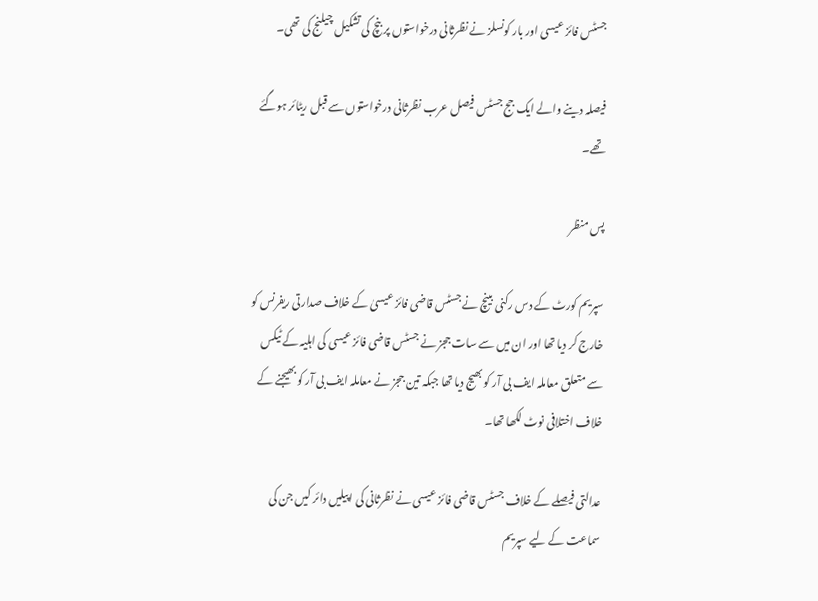جسٹس فائز عیسی اور بار کونسلز نے نظرثانی درخواستوں پر بنچ کی تشکیل چیلنج کی تھی۔

فیصلہ دینے والے ایک جج جسٹس فیصل عرب نظرثانی درخواستوں سے قبل ریٹائر ہوگئے تھے۔

پس منظر

سپریم کورٹ کے دس رکنی بینچ نے جسٹس قاضی فائز عیسیٰ کے خلاف صدارتی ریفرنس کو خارج کر دیا تھا اور ان میں سے سات ججز نے جسٹس قاضی فائز عیسی کی اہلیہ کے ٹیکس سے متعلق معاملہ ایف بی آر کو بھیج دیا تھا جبکہ تین ججز نے معاملہ ایف بی آر کو بھیجنے کے خلاف اختلافی نوٹ لکھا تھا۔

عدالتی فیصلے کے خلاف جسٹس قاضی فائز عیسی نے نظرثانی کی اپیلیں دائر کیں جن کی سماعت کے لیے سپریم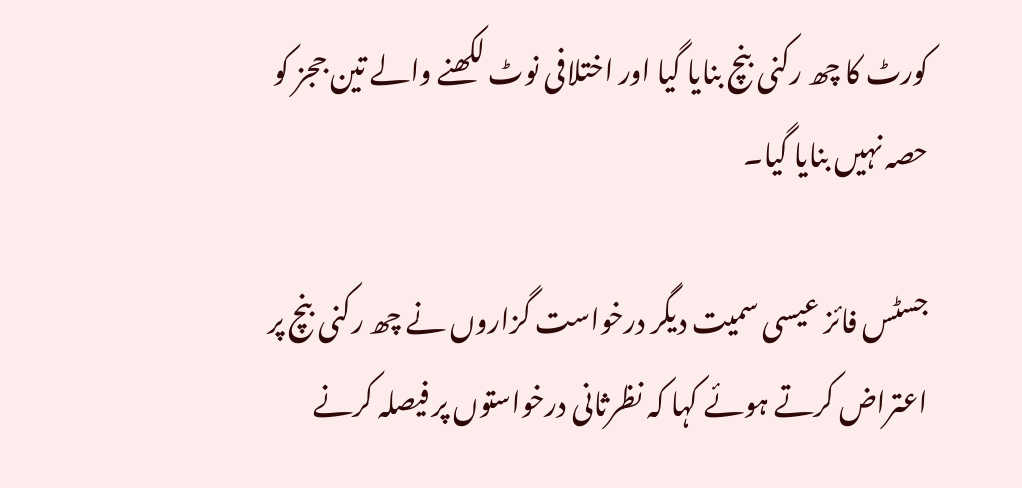کورٹ کا چھ رکنی بنچ بنایا گیا اور اختلافی نوٹ لکھنے والے تین ججز کو حصہ نہیں بنایا گیا۔

جسٹس فائز عیسی سمیت دیگر درخواست گزاروں نے چھ رکنی بنچ پر اعتراض کرتے ہوئے کہا کہ نظرثانی درخواستوں پر فیصلہ کرنے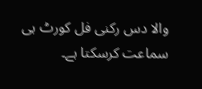والا دس رکنی فل کورٹ ہی سماعت کرسکتا ہے۔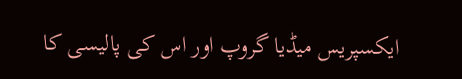ایکسپریس میڈیا گروپ اور اس کی پالیسی کا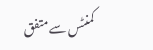کمنٹس سے متفق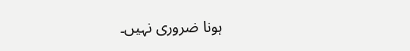ہونا ضروری نہیں۔